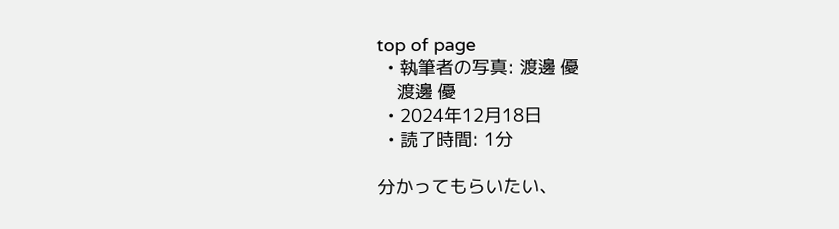top of page
  • 執筆者の写真: 渡邊 優
    渡邊 優
  • 2024年12月18日
  • 読了時間: 1分

分かってもらいたい、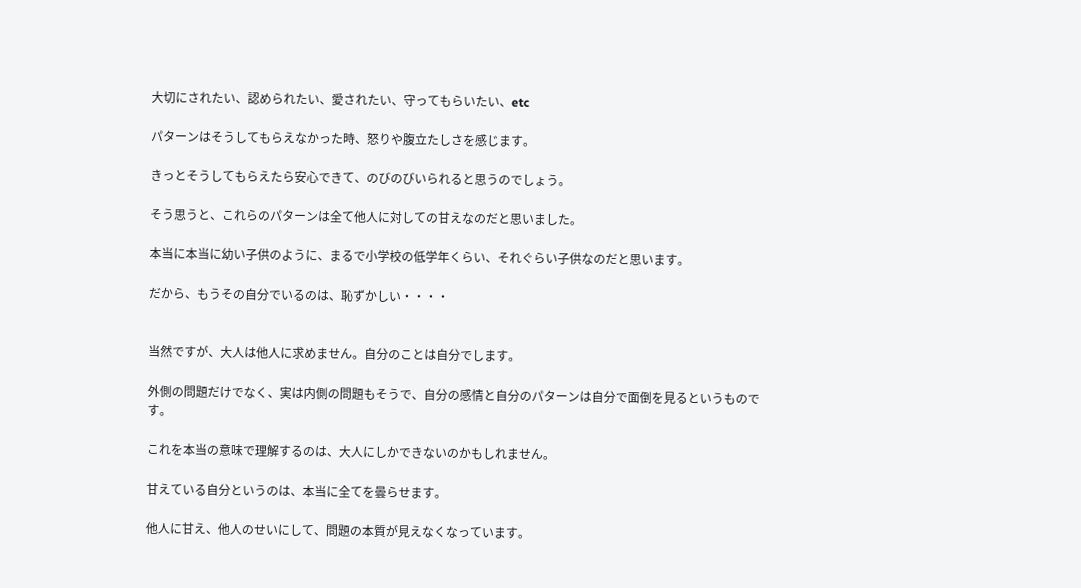大切にされたい、認められたい、愛されたい、守ってもらいたい、etc

パターンはそうしてもらえなかった時、怒りや腹立たしさを感じます。

きっとそうしてもらえたら安心できて、のびのびいられると思うのでしょう。

そう思うと、これらのパターンは全て他人に対しての甘えなのだと思いました。

本当に本当に幼い子供のように、まるで小学校の低学年くらい、それぐらい子供なのだと思います。

だから、もうその自分でいるのは、恥ずかしい・・・・


当然ですが、大人は他人に求めません。自分のことは自分でします。

外側の問題だけでなく、実は内側の問題もそうで、自分の感情と自分のパターンは自分で面倒を見るというものです。

これを本当の意味で理解するのは、大人にしかできないのかもしれません。

甘えている自分というのは、本当に全てを曇らせます。

他人に甘え、他人のせいにして、問題の本質が見えなくなっています。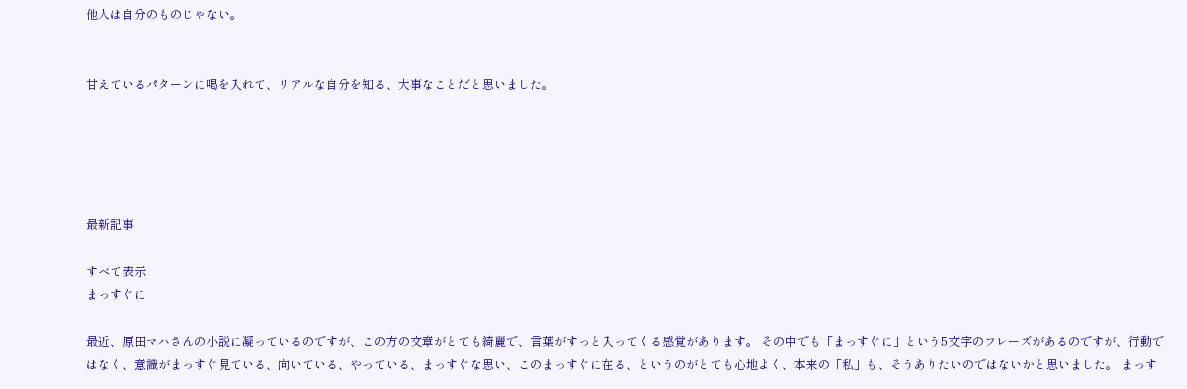他人は自分のものじゃない。


甘えているパターンに喝を入れて、リアルな自分を知る、大事なことだと思いました。





最新記事

すべて表示
まっすぐに

最近、原田マハさんの小説に凝っているのですが、この方の文章がとても綺麗で、言葉がすっと入ってくる感覚があります。 その中でも「まっすぐに」という5文字のフレーズがあるのですが、行動ではなく、意識がまっすぐ見ている、向いている、やっている、まっすぐな思い、このまっすぐに在る、というのがとても心地よく、本来の「私」も、そうありたいのではないかと思いました。 まっす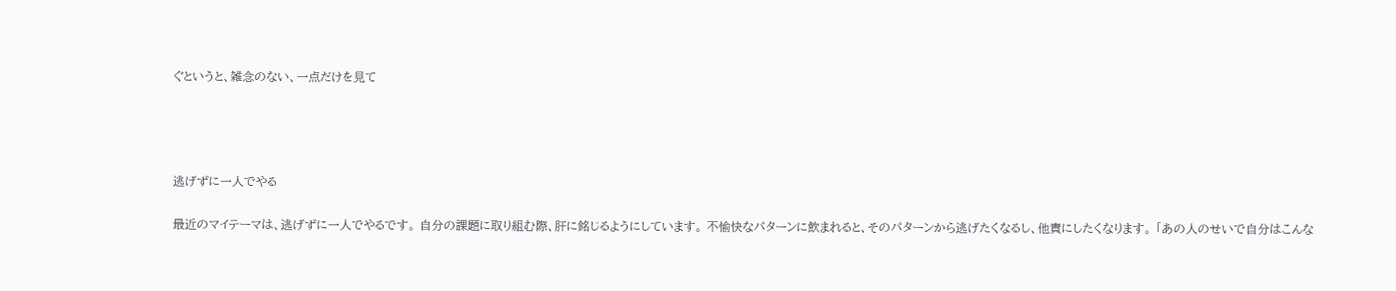ぐというと、雑念のない、一点だけを見て




逃げずに一人でやる

最近のマイテーマは、逃げずに一人でやるです。 自分の課題に取り組む際、肝に銘じるようにしています。 不愉快なパターンに飲まれると、そのパターンから逃げたくなるし、他責にしたくなります。 「あの人のせいで自分はこんな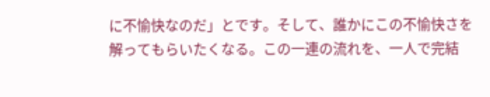に不愉快なのだ」とです。そして、誰かにこの不愉快さを解ってもらいたくなる。この一連の流れを、一人で完結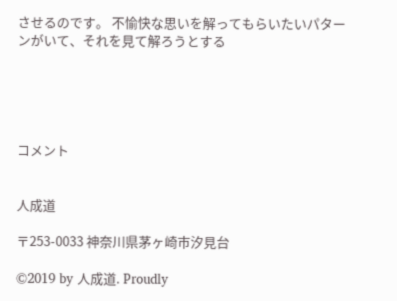させるのです。 不愉快な思いを解ってもらいたいパターンがいて、それを見て解ろうとする





コメント


人成道

〒253-0033 神奈川県茅ヶ崎市汐見台

©2019 by 人成道. Proudly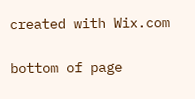created with Wix.com

bottom of page